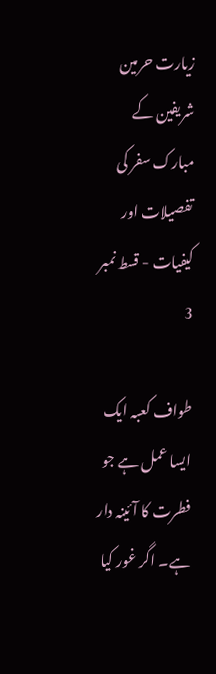زیارت حرمین شریفین کے مبارک سفر کی تفصیلات اور کیفیات - قسط نمبر 3

طواف کعبہ ایک ایسا عمل ہے جو فطرت کا آئینہ دار ہے۔ اگر غور کیا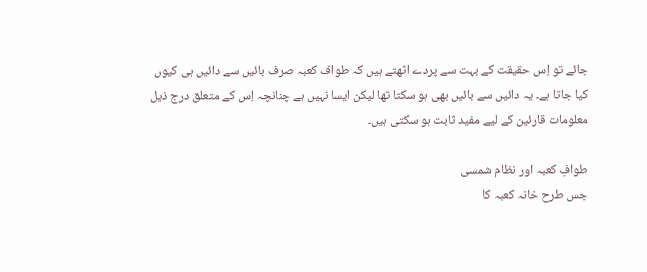جائے تو اِس حقیقت کے بہت سے پردے اٹھتے ہیں کہ طواف کعبہ صرف بائیں سے دائیں ہی کیوں کیا جاتا ہے۔ یہ دائیں سے بائیں بھی ہو سکتا تھا لیکن ایسا نہیں ہے چنانچہ اِس کے متعلق درج ذیل معلومات قارئین کے لیے مفید ثابت ہو سکتی ہیں۔

طوافِ کعبہ اور نظام شمسی
جس طرح خانہ کعبہ کا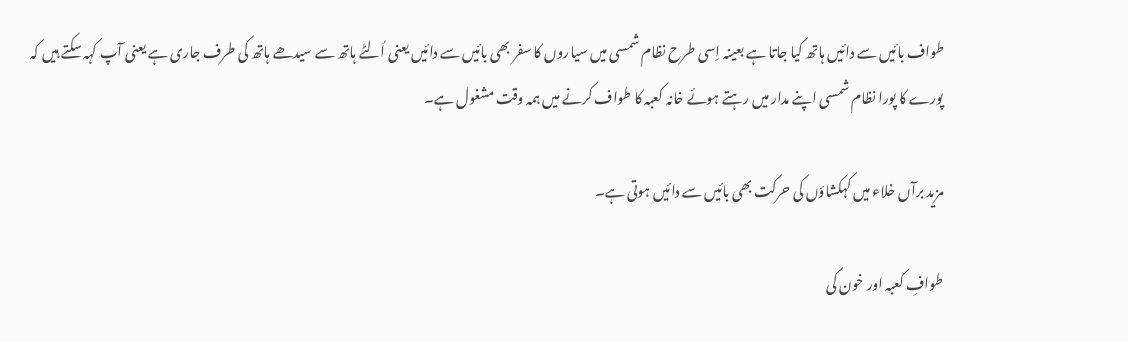طواف بائیں سے دائیں ہاتھ کیا جاتا ہے بعینہ اِسی طرح نظام شمسی میں سیاروں کا سفر بھی بائیں سے دائیں یعنی اُلٹے ہاتھ سے سیدھے ہاتھ کی طرف جاری ہے یعنی آپ کہہ سکتے ہیں کہ پورے کا پورا نظام شمسی اپنے مدار میں رہتے ہوئے خانہ کعبہ کا طواف کرنے میں ہمہ وقت مشغول ہے۔

مزید برآں خلاء میں کہکشاؤں کی حرکت بھی بائیں سے دائیں ہوتی ہے۔

طوافِ کعبہ اور خون کی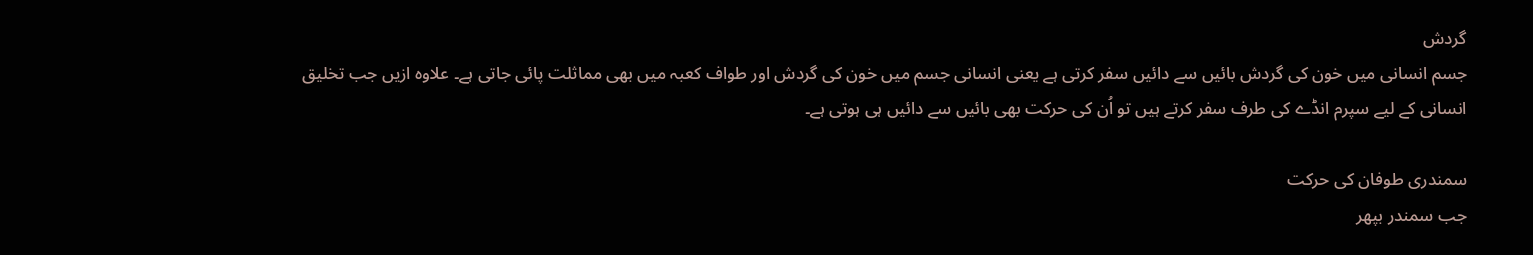گردش
جسم انسانی میں خون کی گردش بائیں سے دائیں سفر کرتی ہے یعنی انسانی جسم میں خون کی گردش اور طواف کعبہ میں بھی مماثلت پائی جاتی ہے۔ علاوہ ازیں جب تخلیق انسانی کے لیے سپرم انڈے کی طرف سفر کرتے ہیں تو اُن کی حرکت بھی بائیں سے دائیں ہی ہوتی ہے۔

سمندری طوفان کی حرکت
جب سمندر بپھر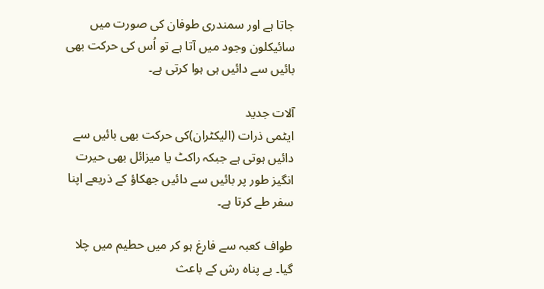جاتا ہے اور سمندری طوفان کی صورت میں سائیکلون وجود میں آتا ہے تو اُس کی حرکت بھی بائیں سے دائیں ہی ہوا کرتی ہے۔

آلات جدید
ایٹمی ذرات (الیکٹران)کی حرکت بھی بائیں سے دائیں ہوتی ہے جبکہ راکٹ یا میزائل بھی حیرت انگیز طور پر بائیں سے دائیں جھکاؤ کے ذریعے اپنا سفر طے کرتا ہے۔

طواف کعبہ سے فارغ ہو کر میں حطیم میں چلا گیا۔ بے پناہ رش کے باعث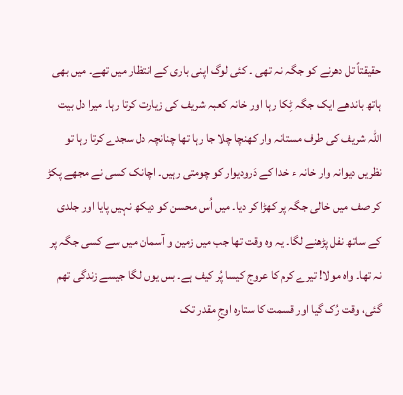حقیقتاً تل دھرنے کو جگہ نہ تھی ۔ کئی لوگ اپنی باری کے انتظار میں تھے۔ میں بھی ہاتھ باندھے ایک جگہ ٹِکا رہا اور خانہ کعبہ شریف کی زیارت کرتا رہا۔ میرا دل بیت اللہ شریف کی طرف مستانہ وار کھنچا چلا جا رہا تھا چنانچہ دل سجدے کرتا رہا تو نظریں دیوانہ وار خانہ ء خدا کے دَرودیوار کو چومتی رہیں۔ اچانک کسی نے مجھے پکڑ کر صف میں خالی جگہ پر کھڑا کر دیا۔ میں اُس محسن کو دیکھ نہیں پایا اور جلدی کے ساتھ نفل پڑھنے لگا۔ یہ وہ وقت تھا جب میں زمین و آسمان میں سے کسی جگہ پر نہ تھا۔ واہ مولا! تیرے کرم کا عروج کیسا پُر کیف ہے۔ بس یوں لگا جیسے زندگی تھم گئی، وقت رُک گیا اور قسمت کا ستارہ اوجِ مقدر تک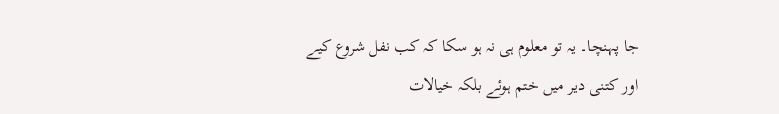جا پہنچا۔ یہ تو معلوم ہی نہ ہو سکا کہ کب نفل شروع کیے اور کتنی دیر میں ختم ہوئے بلکہ خیالات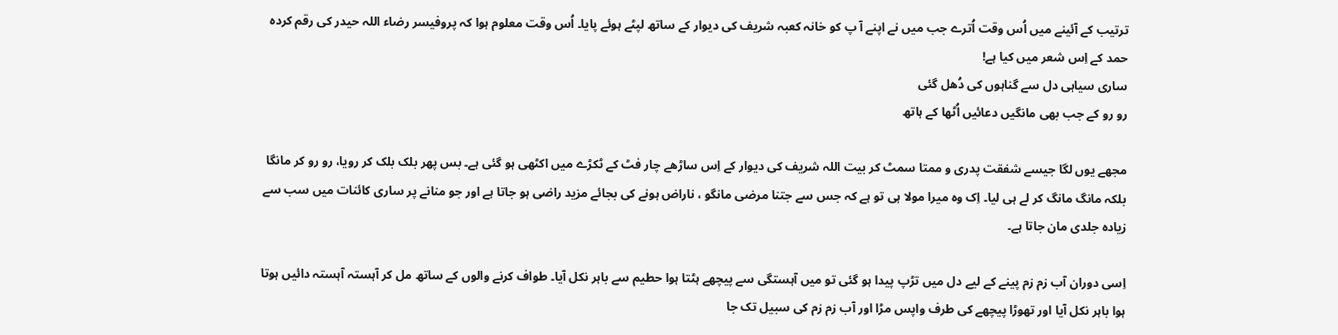ترتیب کے آئینے میں اُس وقت اُترے جب میں نے اپنے آ پ کو خانہ کعبہ شریف کی دیوار کے ساتھ لپٹے ہوئے پایا۔ اُس وقت معلوم ہوا کہ پروفیسر رضاء اللہ حیدر کی رقم کردہ حمد کے اِس شعر میں کیا ہے!
ساری سیاہی دل سے گناہوں کی دُھل گئی
رو رو کے جب بھی مانگیں دعائیں اُٹھا کے ہاتھ

مجھے یوں لگا جیسے شفقت پدری و ممتا سمٹ کر بیت اللہ شریف کی دیوار کے اِس ساڑھے چار فٹ کے ٹکڑے میں اکٹھی ہو گئی ہے۔ بس پھر بلک بلک کر رویا، رو رو کر مانگا بلکہ مانگ مانگ کر لے ہی لیا۔ اِک وہ میرا مولا ہی تو ہے کہ جس سے جتنا مرضی مانگو ، ناراض ہونے کی بجائے مزید راضی ہو جاتا ہے اور جو منانے پر ساری کائنات میں سب سے زیادہ جلدی مان جاتا ہے۔

اِسی دوران آب زم زم پینے کے لیے دل میں تڑپ پیدا ہو گئی تو میں آہستگی سے پیچھے ہٹتا ہوا حطیم سے باہر نکل آیا۔ طواف کرنے والوں کے ساتھ مل کر آہستہ آہستہ دائیں ہوتا ہوا باہر نکل آیا اور تھوڑا پیچھے کی طرف واپس مڑا اور آب زم زم کی سبیل تک جا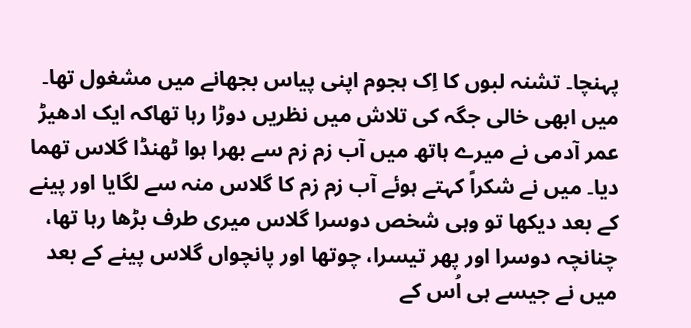پہنچا۔ تشنہ لبوں کا اِک ہجوم اپنی پیاس بجھانے میں مشغول تھا۔ میں ابھی خالی جگہ کی تلاش میں نظریں دوڑا رہا تھاکہ ایک ادھیڑ عمر آدمی نے میرے ہاتھ میں آب زم زم سے بھرا ہوا ٹھنڈا گلاس تھما دیا۔ میں نے شکراً کہتے ہوئے آب زم زم کا گلاس منہ سے لگایا اور پینے کے بعد دیکھا تو وہی شخص دوسرا گلاس میری طرف بڑھا رہا تھا، چنانچہ دوسرا اور پھر تیسرا، چوتھا اور پانچواں گلاس پینے کے بعد میں نے جیسے ہی اُس کے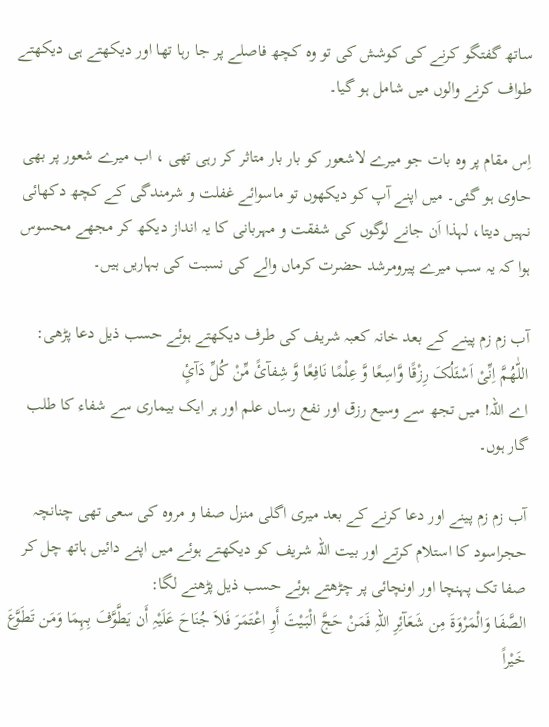ساتھ گفتگو کرنے کی کوشش کی تو وہ کچھ فاصلے پر جا رہا تھا اور دیکھتے ہی دیکھتے طواف کرنے والوں میں شامل ہو گیا۔

اِس مقام پر وہ بات جو میرے لاشعور کو بار بار متاثر کر رہی تھی ، اب میرے شعور پر بھی حاوی ہو گئی۔ میں اپنے آپ کو دیکھوں تو ماسوائے غفلت و شرمندگی کے کچھ دکھائی نہیں دیتا، لہذا اَن جانے لوگوں کی شفقت و مہربانی کا یہ انداز دیکھ کر مجھے محسوس ہوا کہ یہ سب میرے پیرومرشد حضرت کرماں والے کی نسبت کی بہاریں ہیں۔

آب زم زم پینے کے بعد خانہ کعبہ شریف کی طرف دیکھتے ہوئے حسب ذیل دعا پڑھی:
اللّٰھُمَّ اِنِّیْ اَسْئَلُکَ رِزْقًا وَّاسِعًا وَّ عِلْمًا نَافِعًا وَّ شِفآئً مِّنْ کُلِّ دَآئٍ
اے اللہ! میں تجھ سے وسیع رزق اور نفع رساں علم اور ہر ایک بیماری سے شفاء کا طلب گار ہوں۔

آب زم زم پینے اور دعا کرنے کے بعد میری اگلی منزل صفا و مروہ کی سعی تھی چنانچہ حجراسود کا استلام کرتے اور بیت اللہ شریف کو دیکھتے ہوئے میں اپنے دائیں ہاتھ چل کر صفا تک پہنچا اور اونچائی پر چڑھتے ہوئے حسب ذیل پڑھنے لگا:
الصَّفَا وَالْمَرْوَةَ مِن شَعَآئِرِ اللّہِ فَمَنْ حَجَّ الْبَیْتَ أَوِ اعْتَمَرَ فَلاَ جُنَاحَ عَلَیْہِ أَن یَطَّوَّفَ بِہِمَا وَمَن تَطَوَّعَ خَیْراً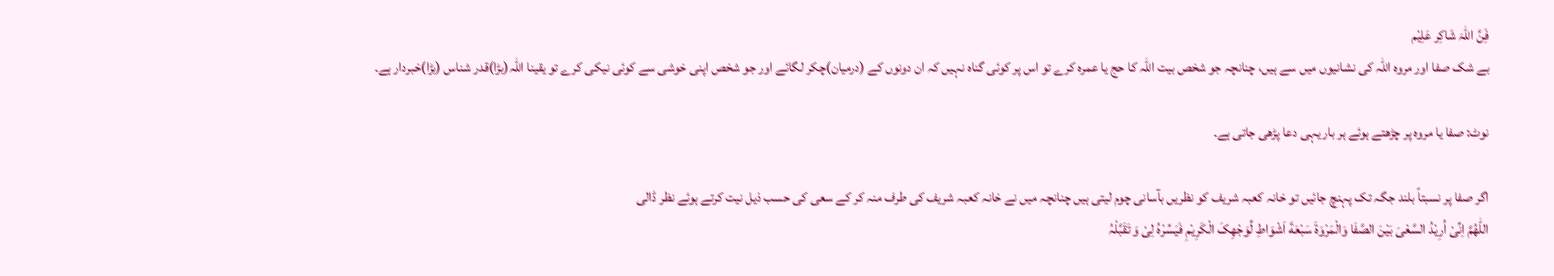فَِنَّ اللّہَ شَاکِر عَلِیْم
بے شک صفا اور مروہ اللہ کی نشانیوں میں سے ہیں، چنانچہ جو شخص بیت اللہ کا حج یا عمرہ کرے تو اس پر کوئی گناہ نہیں کہ ان دونوں کے (درمیان)چکر لگائے اور جو شخص اپنی خوشی سے کوئی نیکی کرے تو یقینا اللہ(بڑا)قدر شناس (بڑا)خبردار ہے۔

نوٹ: صفا یا مروہ پر چڑھتے ہوئے ہر بار یہی دعا پڑھی جاتی ہے۔

اگر صفا پر نسبتاً بلند جگہ تک پہنچ جائیں تو خانہ کعبہ شریف کو نظریں بآسانی چوم لیتی ہیں چنانچہ میں نے خانہ کعبہ شریف کی طرف منہ کر کے سعی کی حسب ذیل نیت کرتے ہوئے نظر ڈالی
اللّٰھُمَّ اِنِّیْ اُرِیْدُ السَّعْیَ بَیْنَ الصَّفَا وَالْمَرْوَةَ سَبْعَةَ اَشْوَاطِ لِّوَجْھِکَ الْکَرِیْمِ فَیَسِّرْہُ لِیْ وَ تَقَبَّلْہُ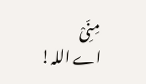مِنِّیْ
اے اللہ!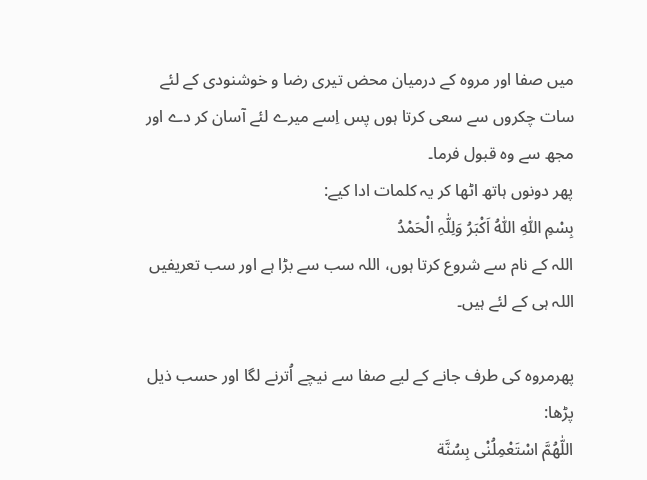میں صفا اور مروہ کے درمیان محض تیری رضا و خوشنودی کے لئے سات چکروں سے سعی کرتا ہوں پس اِسے میرے لئے آسان کر دے اور مجھ سے وہ قبول فرما۔
پھر دونوں ہاتھ اٹھا کر یہ کلمات ادا کیے:
بِسْمِ اللّٰہِ اللّٰہُ اَکْبَرُ وَلِلّٰہِ الْحَمْدُ
اللہ کے نام سے شروع کرتا ہوں، اللہ سب سے بڑا ہے اور سب تعریفیں اللہ ہی کے لئے ہیں۔

پھرمروہ کی طرف جانے کے لیے صفا سے نیچے اُترنے لگا اور حسب ذیل پڑھا:
اللّٰھُمَّ اسْتَعْمِلُنْی بِسُنَّة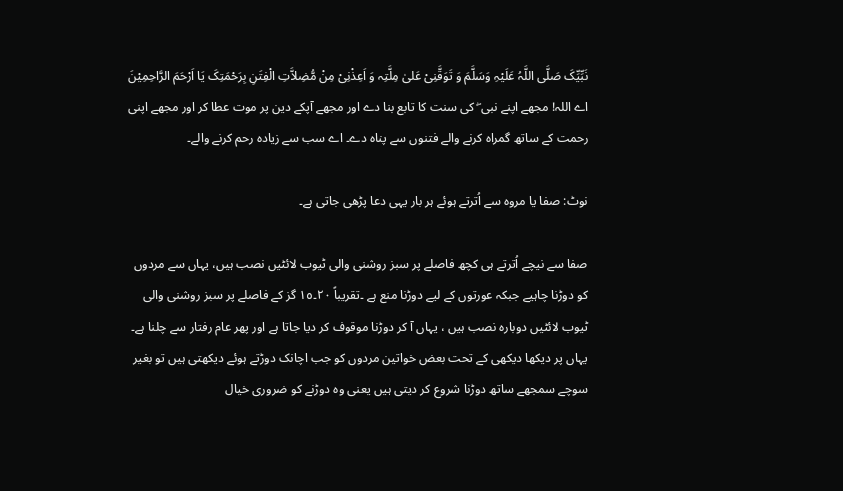نَبِّیِّکَ صَلَّی اللَّہُ عَلَیْہِ وَسَلَّمَ وَ تَوَقَّنِیْ عَلیٰ مِلَّتِہ وَ اَعِذْنِیْ مِنْ مُّضِلاَّتِ الْفِتَنِ بِرَحْمَتِکَ یَا اَرْحَمَ الرَّاحِمِیْنَ
اے اللہ! مجھے اپنے نبی ۖ کی سنت کا تابع بنا دے اور مجھے آپکے دین پر موت عطا کر اور مجھے اپنی رحمت کے ساتھ گمراہ کرنے والے فتنوں سے پناہ دے۔ اے سب سے زیادہ رحم کرنے والے۔

نوٹ: صفا یا مروہ سے اُترتے ہوئے ہر بار یہی دعا پڑھی جاتی ہے۔

صفا سے نیچے اُترتے ہی کچھ فاصلے پر سبز روشنی والی ٹیوب لائٹیں نصب ہیں، یہاں سے مردوں کو دوڑنا چاہیے جبکہ عورتوں کے لیے دوڑنا منع ہے ۔تقریباً ٢٠۔١٥ گز کے فاصلے پر سبز روشنی والی ٹیوب لائٹیں دوبارہ نصب ہیں ، یہاں آ کر دوڑنا موقوف کر دیا جاتا ہے اور پھر عام رفتار سے چلنا ہے۔ یہاں پر دیکھا دیکھی کے تحت بعض خواتین مردوں کو جب اچانک دوڑتے ہوئے دیکھتی ہیں تو بغیر سوچے سمجھے ساتھ دوڑنا شروع کر دیتی ہیں یعنی وہ دوڑنے کو ضروری خیال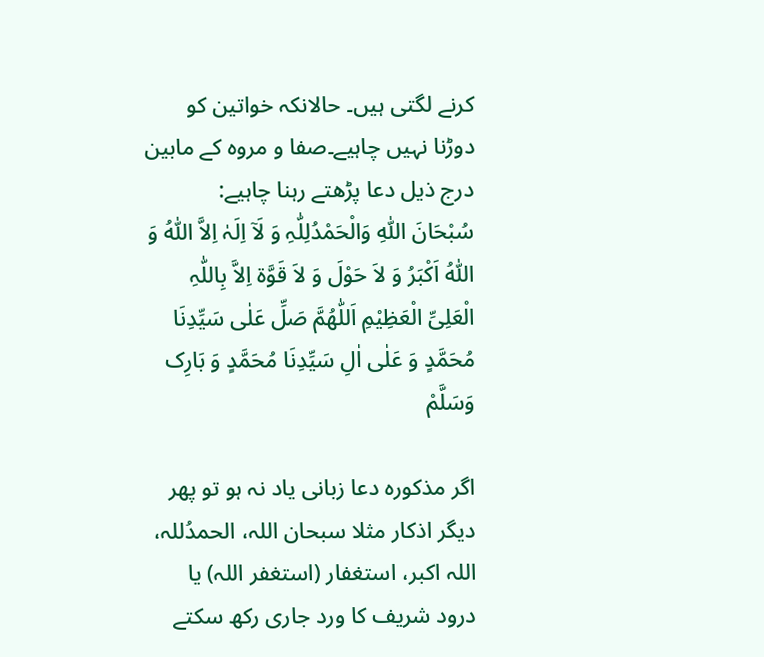کرنے لگتی ہیں۔ حالانکہ خواتین کو دوڑنا نہیں چاہیے۔صفا و مروہ کے مابین درج ذیل دعا پڑھتے رہنا چاہیے:
سُبْحَانَ اللّٰہِ وَالْحَمْدُلِلّٰہِ وَ لَآ اِلَہٰ اِلاَّ اللّٰہُ وَ اللّٰہُ اَکْبَرُ وَ لاَ حَوْلَ وَ لاَ قَوَّة اِلاَّ بِاللّٰہِ الْعَلِیِّ الْعَظِیْمِ اَللّٰھُمَّ صَلِّ عَلٰی سَیِّدِنَا مُحَمَّدٍ وَ عَلٰی اٰلِ سَیِّدِنَا مُحَمَّدٍ وَ بَارِک وَسَلَّمْ

اگر مذکورہ دعا زبانی یاد نہ ہو تو پھر دیگر اذکار مثلا سبحان اللہ، الحمدُللہ، اللہ اکبر، استغفار (استغفر اللہ) یا درود شریف کا ورد جاری رکھ سکتے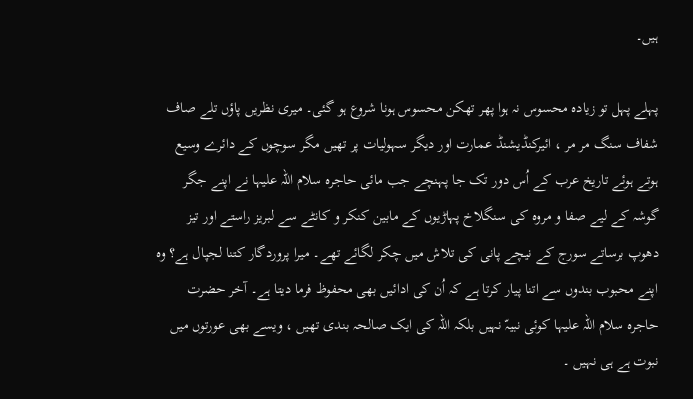ہیں۔

پہلے پہل تو زیادہ محسوس نہ ہوا پھر تھکن محسوس ہونا شروع ہو گئی۔ میری نظریں پاؤں تلے صاف شفاف سنگ مر مر ، ائیرکنڈیشنڈ عمارت اور دیگر سہولیات پر تھیں مگر سوچوں کے دائرے وسیع ہوتے ہوئے تاریخ عرب کے اُس دور تک جا پہنچے جب مائی حاجرہ سلام اللہ علیہا نے اپنے جگر گوشہ کے لیے صفا و مروہ کی سنگلاخ پہاڑیوں کے مابین کنکر و کانٹے سے لبریز راستے اور تیز دھوپ برساتے سورج کے نیچے پانی کی تلاش میں چکر لگائے تھے۔ میرا پروردگار کتنا لجپال ہے؟ وہ اپنے محبوب بندوں سے اتنا پیار کرتا ہے کہ اُن کی ادائیں بھی محفوظ فرما دیتا ہے۔ آخر حضرت حاجرہ سلام اللہ علیہا کوئی نبیہّ نہیں بلکہ اللہ کی ایک صالحہ بندی تھیں ، ویسے بھی عورتوں میں نبوت ہے ہی نہیں ۔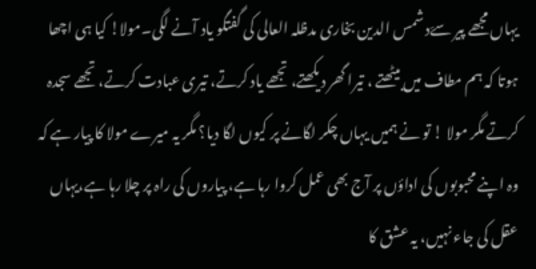یہاں مجھے پیر سےّد شمس الدین بخاری مدظلہ العالی کی گفتگو یاد آنے لگی۔مولا! کیا ہی اچھا ہوتا کہ ہم مطاف میں بیٹھتے ، تیرا گھر دیکھتے، تجھے یاد کرتے، تیری عبادت کرتے، تجھے سجدہ کرتے مگر مولا ! تو نے ہمیں یہاں چکر لگانے پر کیوں لگا دیا؟ مگر یہ میرے مولا کا پیار ہے کہ وہ اپنے محبوبوں کی اداؤں پر آج بھی عمل کروا رہا ہے، پیاروں کی راہ پر چلا رہا ہے،یہاں عقل کی جاء نہیں، یہ عشق کا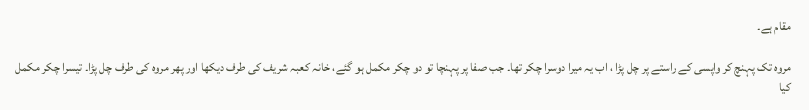مقام ہے۔

مروہ تک پہنچ کر واپسی کے راستے پر چل پڑا ، اب یہ میرا دوسرا چکر تھا۔ جب صفا پر پہنچا تو دو چکر مکمل ہو گئے، خانہ کعبہ شریف کی طرف دیکھا اور پھر مروہ کی طرف چل پڑا۔ تیسرا چکر مکمل کیا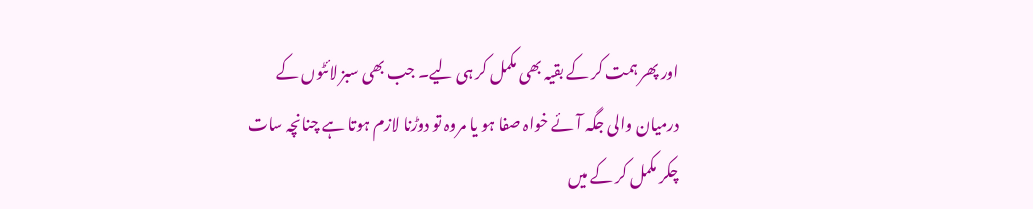اور پھر ہمت کر کے بقیہ بھی مکمل کر ہی لیے۔ جب بھی سبز لائٹوں کے درمیان والی جگہ آئے خواہ صفا ہو یا مروہ تو دوڑنا لازم ہوتا ہے چنانچہ سات چکر مکمل کر کے میں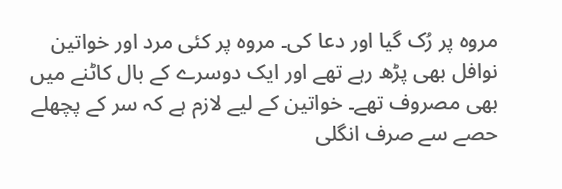مروہ پر رُک گیا اور دعا کی۔ مروہ پر کئی مرد اور خواتین نوافل بھی پڑھ رہے تھے اور ایک دوسرے کے بال کاٹنے میں بھی مصروف تھے۔ خواتین کے لیے لازم ہے کہ سر کے پچھلے حصے سے صرف انگلی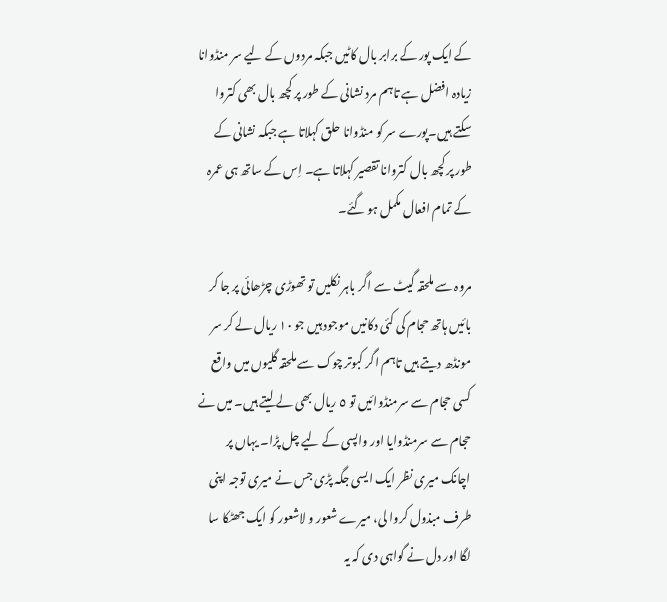کے ایک پور کے برابر بال کاٹیں جبکہ مردوں کے لیے سر منڈوانا زیادہ افضل ہے تاہم مرد نشانی کے طور پر کچھ بال بھی کتروا سکتے ہیں۔پورے سر کو منڈوانا حلق کہلاتا ہے جبکہ نشانی کے طور پر کچھ بال کتروانا تقصیر کہلاتا ہے۔ اِس کے ساتھ ہی عمرہ کے تمام افعال مکمل ہو گئے۔

مروہ سے ملحقہ گیٹ سے اگر باہر نکلیں تو تھوڑی چڑھائی پر جا کر بائیں ہاتھ حجام کی کئی دکانیں موجود ہیں جو ١٠ ریال لے کر سر مونڈھ دیتے ہیں تاہم اگر کبوتر چوک سے ملحقہ گلیوں میں واقع کسی حجام سے سرمنڈوائیں تو ٥ ریال بھی لے لیتے ہیں۔ میں نے حجام سے سرمنڈوایا اور واپسی کے لیے چل پڑا۔ یہاں پر اچانک میری نظر ایک ایسی جگہ پڑی جس نے میری توجہ اپنی طرف مبذول کروا لی، میرے شعور و لاشعور کو ایک جھٹکا سا لگا اور دل نے گواہی دی کہ یہ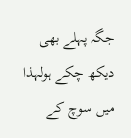جگہ پہلے بھی دیکھ چکے ہولہذا میں سوچ کے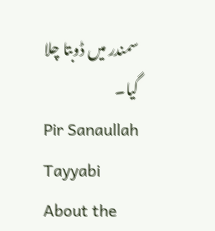سمندر میں ڈوبتا چلا گیا۔
Pir Sanaullah Tayyabi
About the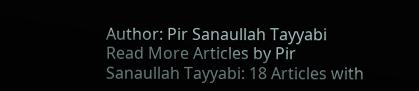Author: Pir Sanaullah Tayyabi Read More Articles by Pir Sanaullah Tayyabi: 18 Articles with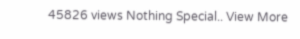45826 views Nothing Special.. View More